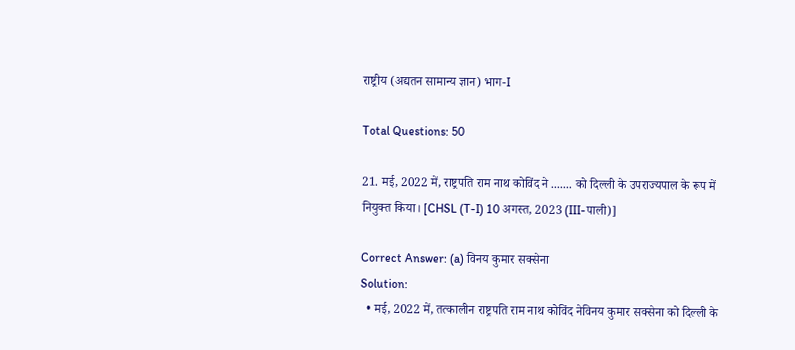राष्ट्रीय (अद्यतन सामान्य ज्ञान) भाग-I

Total Questions: 50

21. मई, 2022 में, राष्ट्रपति राम नाथ कोविंद ने ....... को दिल्ली के उपराज्यपाल के रूप में नियुक्त किया। [CHSL (T-I) 10 अगस्त, 2023 (III-पाली)]

Correct Answer: (a) विनय कुमार सक्सेना
Solution:
  • मई, 2022 में, तत्कालीन राष्ट्रपति राम नाथ कोविंद नेविनय कुमार सक्सेना को दिल्ली के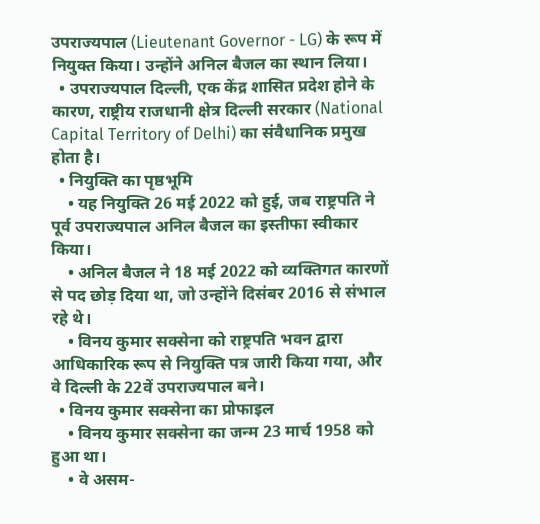उपराज्यपाल (Lieutenant Governor - LG) के रूप में नियुक्त किया। उन्होंने अनिल बैजल का स्थान लिया।
  • उपराज्यपाल दिल्ली, एक केंद्र शासित प्रदेश होने के कारण, राष्ट्रीय राजधानी क्षेत्र दिल्ली सरकार (National Capital Territory of Delhi) का संवैधानिक प्रमुख होता है।
  • नियुक्ति का पृष्ठभूमि
    • यह नियुक्ति 26 मई 2022 को हुई, जब राष्ट्रपति ने पूर्व उपराज्यपाल अनिल बैजल का इस्तीफा स्वीकार किया।
    • अनिल बैजल ने 18 मई 2022 को व्यक्तिगत कारणों से पद छोड़ दिया था, जो उन्होंने दिसंबर 2016 से संभाल रहे थे।
    • विनय कुमार सक्सेना को राष्ट्रपति भवन द्वारा आधिकारिक रूप से नियुक्ति पत्र जारी किया गया, और वे दिल्ली के 22वें उपराज्यपाल बने।
  • विनय कुमार सक्सेना का प्रोफाइल
    • विनय कुमार सक्सेना का जन्म 23 मार्च 1958 को हुआ था।
    • वे असम-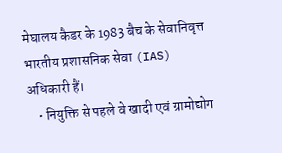मेघालय कैडर के 1983 बैच के सेवानिवृत्त भारतीय प्रशासनिक सेवा (IAS) अधिकारी हैं।
    • नियुक्ति से पहले वे खादी एवं ग्रामोद्योग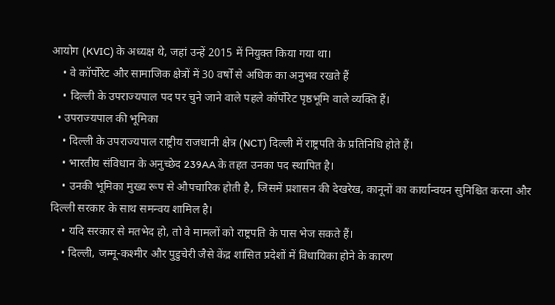आयोग (KVIC) के अध्यक्ष थे, जहां उन्हें 2015 में नियुक्त किया गया था।
    • वे कॉर्पोरेट और सामाजिक क्षेत्रों में 30 वर्षों से अधिक का अनुभव रखते हैं
    • दिल्ली के उपराज्यपाल पद पर चुने जाने वाले पहले कॉर्पोरेट पृष्ठभूमि वाले व्यक्ति हैं।
  • उपराज्यपाल की भूमिका
    • दिल्ली के उपराज्यपाल राष्ट्रीय राजधानी क्षेत्र (NCT) दिल्ली में राष्ट्रपति के प्रतिनिधि होते हैं।
    • भारतीय संविधान के अनुच्छेद 239AA के तहत उनका पद स्थापित है।
    • उनकी भूमिका मुख्य रूप से औपचारिक होती है, जिसमें प्रशासन की देखरेख, कानूनों का कार्यान्वयन सुनिश्चित करना और दिल्ली सरकार के साथ समन्वय शामिल है।
    • यदि सरकार से मतभेद हो, तो वे मामलों को राष्ट्रपति के पास भेज सकते हैं।
    • दिल्ली, जम्मू-कश्मीर और पुडुचेरी जैसे केंद्र शासित प्रदेशों में विधायिका होने के कारण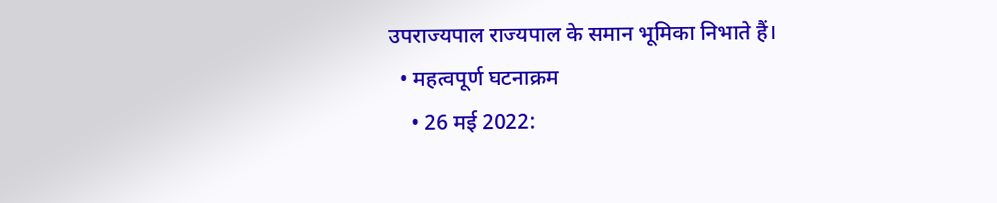उपराज्यपाल राज्यपाल के समान भूमिका निभाते हैं।
  • महत्वपूर्ण घटनाक्रम
    • 26 मई 2022: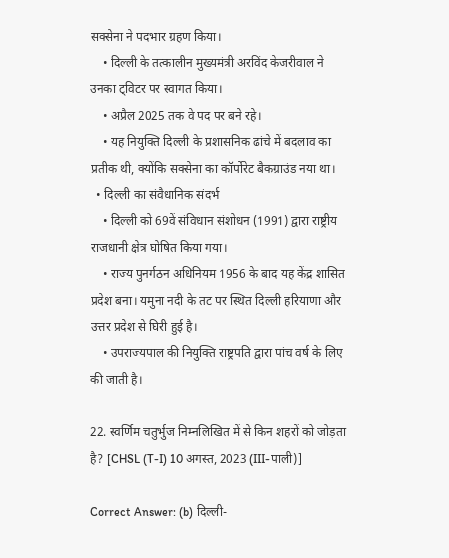सक्सेना ने पदभार ग्रहण किया।
    • दिल्ली के तत्कालीन मुख्यमंत्री अरविंद केजरीवाल ने उनका ट्विटर पर स्वागत किया।
    • अप्रैल 2025 तक वे पद पर बने रहे।
    • यह नियुक्ति दिल्ली के प्रशासनिक ढांचे में बदलाव का प्रतीक थी, क्योंकि सक्सेना का कॉर्पोरेट बैकग्राउंड नया था।
  • दिल्ली का संवैधानिक संदर्भ
    • दिल्ली को 69वें संविधान संशोधन (1991) द्वारा राष्ट्रीय राजधानी क्षेत्र घोषित किया गया।
    • राज्य पुनर्गठन अधिनियम 1956 के बाद यह केंद्र शासित प्रदेश बना। यमुना नदी के तट पर स्थित दिल्ली हरियाणा और उत्तर प्रदेश से घिरी हुई है।
    • उपराज्यपाल की नियुक्ति राष्ट्रपति द्वारा पांच वर्ष के लिए की जाती है।

22. स्वर्णिम चतुर्भुज निम्नलिखित में से किन शहरों को जोड़ता है? [CHSL (T-I) 10 अगस्त, 2023 (III-पाली)]

Correct Answer: (b) दिल्ली-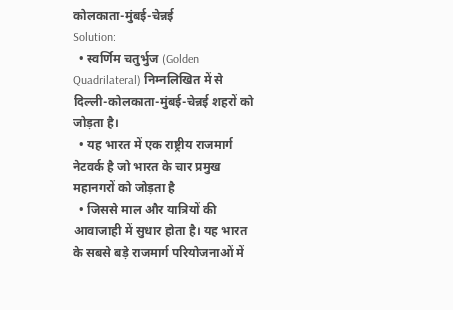कोलकाता-मुंबई-चेन्नई
Solution:
  • स्वर्णिम चतुर्भुज (Golden Quadrilateral) निम्नलिखित में से दिल्ली-कोलकाता-मुंबई-चेन्नई शहरों को जोड़ता है।
  • यह भारत में एक राष्ट्रीय राजमार्ग नेटवर्क है जो भारत के चार प्रमुख महानगरों को जोड़ता है
  • जिससे माल और यात्रियों की आवाजाही में सुधार होता है। यह भारत के सबसे बड़े राजमार्ग परियोजनाओं में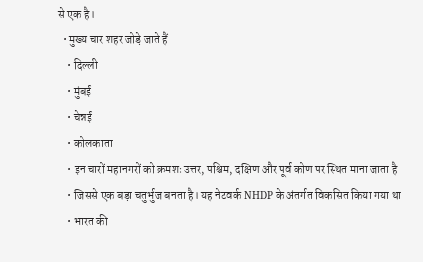से एक है।
  • मुख्य चार शहर जोड़े जाते हैं
    • दिल्ली
    • मुंबई
    • चेन्नई
    • कोलकाता
    • इन चारों महानगरों को क्रमशः उत्तर, पश्चिम, दक्षिण और पूर्व कोण पर स्थित माना जाता है
    • जिससे एक बड़ा चतुर्भुज बनता है। यह नेटवर्क NHDP के अंतर्गत विकसित किया गया था
    • भारत की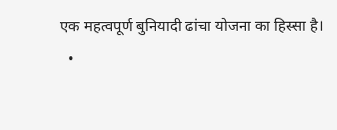एक महत्वपूर्ण बुनियादी ढांचा योजना का हिस्सा है।
  •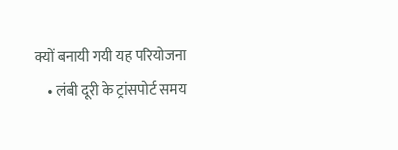क्यों बनायी गयी यह परियोजना
    • लंबी दूरी के ट्रांसपोर्ट समय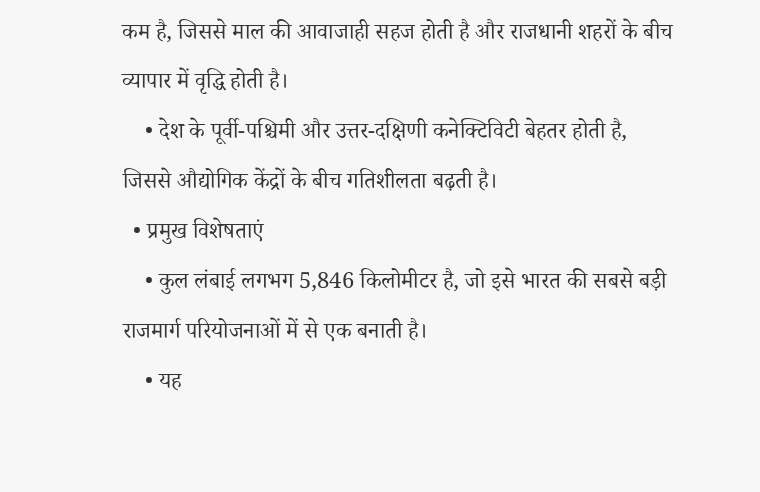कम है, जिससे माल की आवाजाही सहज होती है और राजधानी शहरों के बीच व्यापार में वृद्धि होती है।
    • देश के पूर्वी-पश्चिमी और उत्तर-दक्षिणी कनेक्टिविटी बेहतर होती है, जिससे औद्योगिक केंद्रों के बीच गतिशीलता बढ़ती है।
  • प्रमुख विशेषताएं
    • कुल लंबाई लगभग 5,846 किलोमीटर है, जो इसे भारत की सबसे बड़ी राजमार्ग परियोजनाओं में से एक बनाती है।
    • यह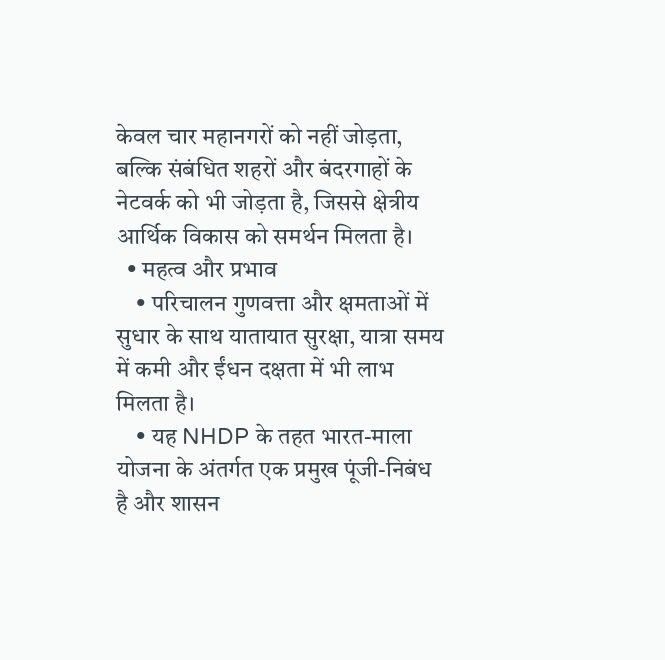केवल चार महानगरों को नहीं जोड़ता, बल्कि संबंधित शहरों और बंदरगाहों के नेटवर्क को भी जोड़ता है, जिससे क्षेत्रीय आर्थिक विकास को समर्थन मिलता है।
  • महत्व और प्रभाव
    • परिचालन गुणवत्ता और क्षमताओं में सुधार के साथ यातायात सुरक्षा, यात्रा समय में कमी और ईंधन दक्षता में भी लाभ मिलता है।
    • यह NHDP के तहत भारत-माला योजना के अंतर्गत एक प्रमुख पूंजी-निबंध है और शासन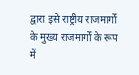द्वारा इसे राष्ट्रीय राजमार्गों के मुख्य राजमार्गों के रूप में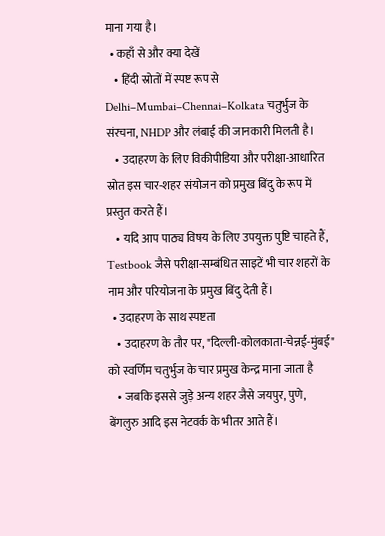माना गया है।
  • कहाँ से और क्या देखें
    • हिंदी स्रोतों में स्पष्ट रूप से Delhi–Mumbai–Chennai–Kolkata चतुर्भुज के संरचना, NHDP और लंबाई की जानकारी मिलती है।
    • उदाहरण के लिए विकीपीडिया और परीक्षा-आधारित स्रोत इस चार-शहर संयोजन को प्रमुख बिंदु के रूप में प्रस्तुत करते हैं।
    • यदि आप पाठ्य विषय के लिए उपयुक्त पुष्टि चाहते हैं, Testbook जैसे परीक्षा-सम्बंधित साइटें भी चार शहरों के नाम और परियोजना के प्रमुख बिंदु देती हैं।
  • उदाहरण के साथ स्पष्टता
    • उदाहरण के तौर पर, "दिल्ली-कोलकाता-चेन्नई-मुंबई" को स्वर्णिम चतुर्भुज के चार प्रमुख केन्द्र माना जाता है
    • जबकि इससे जुड़े अन्य शहर जैसे जयपुर, पुणे, बेंगलुरु आदि इस नेटवर्क के भीतर आते हैं।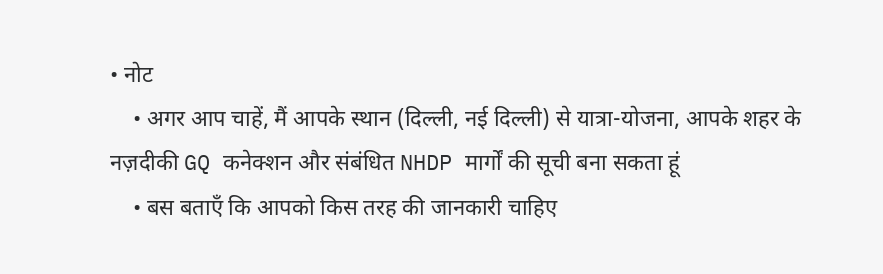• नोट
    • अगर आप चाहें, मैं आपके स्थान (दिल्ली, नई दिल्ली) से यात्रा-योजना, आपके शहर के नज़दीकी GQ कनेक्शन और संबंधित NHDP मार्गों की सूची बना सकता हूं
    • बस बताएँ कि आपको किस तरह की जानकारी चाहिए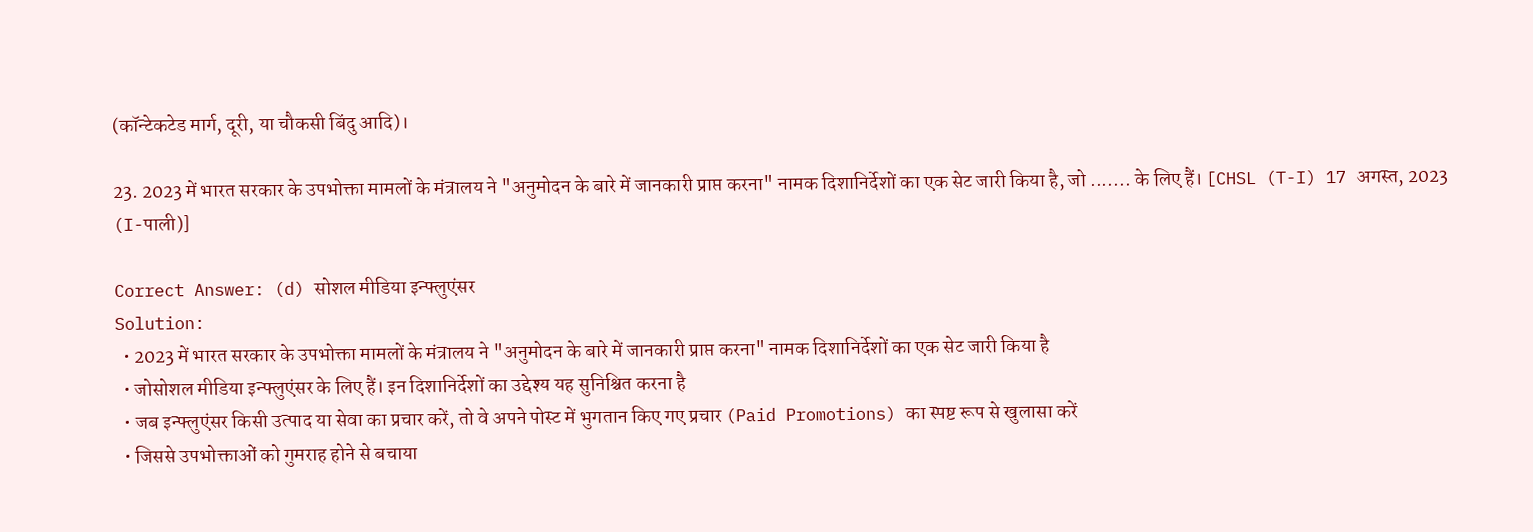(कॉन्टेकटेड मार्ग, दूरी, या चौकसी बिंदु आदि)।

23. 2023 में भारत सरकार के उपभोक्ता मामलों के मंत्रालय ने "अनुमोदन के बारे में जानकारी प्राप्त करना" नामक दिशानिर्देशों का एक सेट जारी किया है, जो ....... के लिए हैं। [CHSL (T-I) 17 अगस्त, 2023 (I-पाली)]

Correct Answer: (d) सोशल मीडिया इन्फ्लुएंसर
Solution:
  • 2023 में भारत सरकार के उपभोक्ता मामलों के मंत्रालय ने "अनुमोदन के बारे में जानकारी प्राप्त करना" नामक दिशानिर्देशों का एक सेट जारी किया है
  • जोसोशल मीडिया इन्फ्लुएंसर के लिए हैं। इन दिशानिर्देशों का उद्देश्य यह सुनिश्चित करना है
  • जब इन्फ्लुएंसर किसी उत्पाद या सेवा का प्रचार करें, तो वे अपने पोस्ट में भुगतान किए गए प्रचार (Paid Promotions) का स्पष्ट रूप से खुलासा करें
  • जिससे उपभोक्ताओं को गुमराह होने से बचाया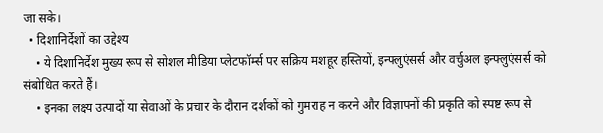जा सके।
  • दिशानिर्देशों का उद्देश्य
    • ये दिशानिर्देश मुख्य रूप से सोशल मीडिया प्लेटफॉर्म्स पर सक्रिय मशहूर हस्तियों, इन्फ्लुएंसर्स और वर्चुअल इन्फ्लुएंसर्स को संबोधित करते हैं।
    • इनका लक्ष्य उत्पादों या सेवाओं के प्रचार के दौरान दर्शकों को गुमराह न करने और विज्ञापनों की प्रकृति को स्पष्ट रूप से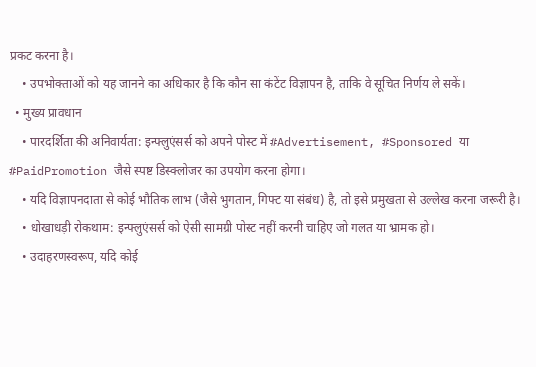प्रकट करना है।
    • उपभोक्ताओं को यह जानने का अधिकार है कि कौन सा कंटेंट विज्ञापन है, ताकि वे सूचित निर्णय ले सकें।
  • मुख्य प्रावधान
    • पारदर्शिता की अनिवार्यता: इन्फ्लुएंसर्स को अपने पोस्ट में #Advertisement, #Sponsored या #PaidPromotion जैसे स्पष्ट डिस्क्लोजर का उपयोग करना होगा।
    • यदि विज्ञापनदाता से कोई भौतिक लाभ (जैसे भुगतान, गिफ्ट या संबंध) है, तो इसे प्रमुखता से उल्लेख करना जरूरी है।
    • धोखाधड़ी रोकथाम: इन्फ्लुएंसर्स को ऐसी सामग्री पोस्ट नहीं करनी चाहिए जो गलत या भ्रामक हो।
    • उदाहरणस्वरूप, यदि कोई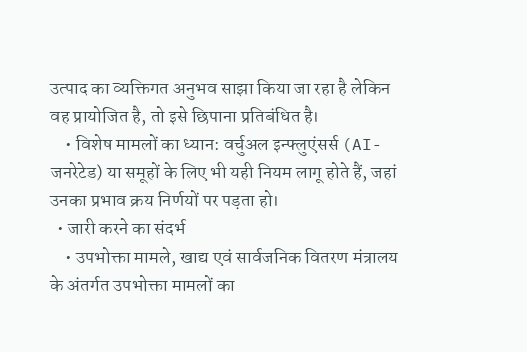उत्पाद का व्यक्तिगत अनुभव साझा किया जा रहा है लेकिन वह प्रायोजित है, तो इसे छिपाना प्रतिबंधित है।
    • विशेष मामलों का ध्यान: वर्चुअल इन्फ्लुएंसर्स (AI-जनरेटेड) या समूहों के लिए भी यही नियम लागू होते हैं, जहां उनका प्रभाव क्रय निर्णयों पर पड़ता हो।
  • जारी करने का संदर्भ
    • उपभोक्ता मामले, खाद्य एवं सार्वजनिक वितरण मंत्रालय के अंतर्गत उपभोक्ता मामलों का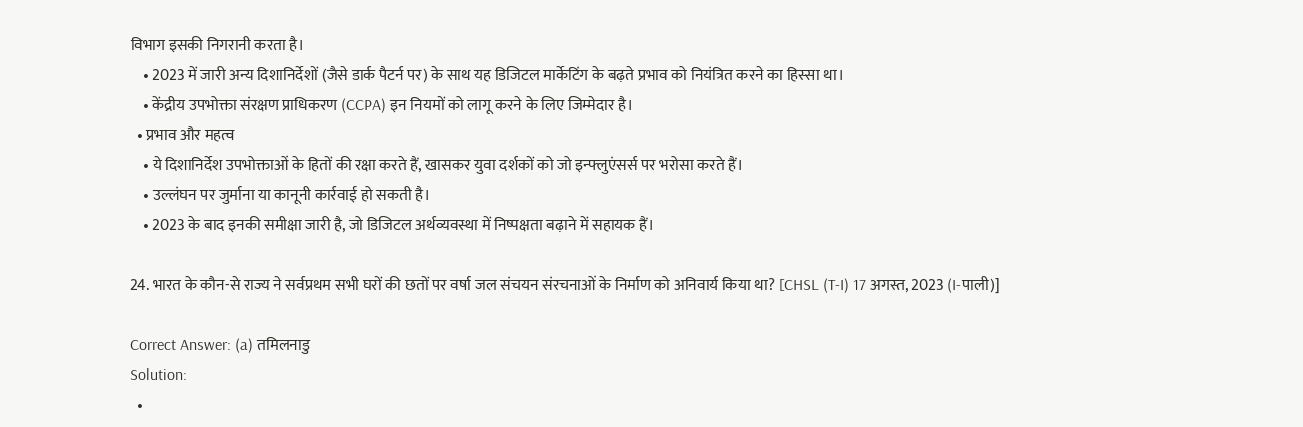विभाग इसकी निगरानी करता है।
    • 2023 में जारी अन्य दिशानिर्देशों (जैसे डार्क पैटर्न पर) के साथ यह डिजिटल मार्केटिंग के बढ़ते प्रभाव को नियंत्रित करने का हिस्सा था।
    • केंद्रीय उपभोक्ता संरक्षण प्राधिकरण (CCPA) इन नियमों को लागू करने के लिए जिम्मेदार है।
  • प्रभाव और महत्व
    • ये दिशानिर्देश उपभोक्ताओं के हितों की रक्षा करते हैं, खासकर युवा दर्शकों को जो इन्फ्लुएंसर्स पर भरोसा करते हैं।
    • उल्लंघन पर जुर्माना या कानूनी कार्रवाई हो सकती है।
    • 2023 के बाद इनकी समीक्षा जारी है, जो डिजिटल अर्थव्यवस्था में निष्पक्षता बढ़ाने में सहायक हैं।

24. भारत के कौन-से राज्य ने सर्वप्रथम सभी घरों की छतों पर वर्षा जल संचयन संरचनाओं के निर्माण को अनिवार्य किया था? [CHSL (T-I) 17 अगस्त, 2023 (I-पाली)]

Correct Answer: (a) तमिलनाडु
Solution:
  •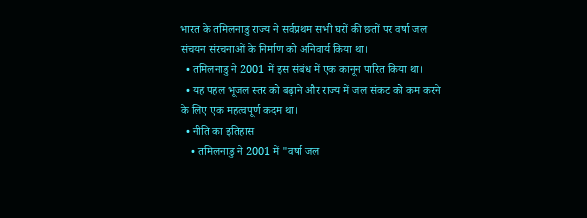भारत के तमिलनाडु राज्य ने सर्वप्रथम सभी घरों की छतों पर वर्षा जल संचयन संरचनाओं के निर्माण को अनिवार्य किया था।
  • तमिलनाडु ने 2001 में इस संबंध में एक कानून पारित किया था।
  • यह पहल भूजल स्तर को बढ़ाने और राज्य में जल संकट को कम करने के लिए एक महत्वपूर्ण कदम था।
  • नीति का इतिहास
    • तमिलनाडु ने 2001 में "वर्षा जल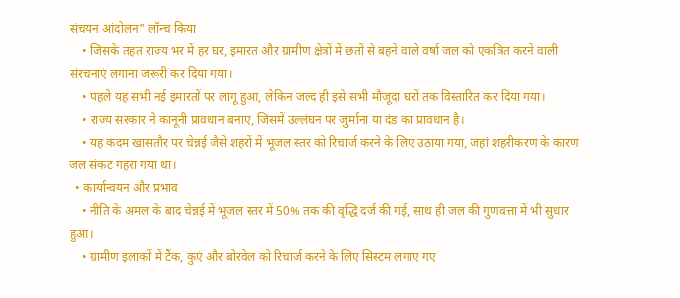संचयन आंदोलन" लॉन्च किया
    • जिसके तहत राज्य भर में हर घर, इमारत और ग्रामीण क्षेत्रों में छतों से बहने वाले वर्षा जल को एकत्रित करने वाली संरचनाएं लगाना जरूरी कर दिया गया।
    • पहले यह सभी नई इमारतों पर लागू हुआ, लेकिन जल्द ही इसे सभी मौजूदा घरों तक विस्तारित कर दिया गया।
    • राज्य सरकार ने कानूनी प्रावधान बनाए, जिसमें उल्लंघन पर जुर्माना या दंड का प्रावधान है।
    • यह कदम खासतौर पर चेन्नई जैसे शहरों में भूजल स्तर को रिचार्ज करने के लिए उठाया गया, जहां शहरीकरण के कारण जल संकट गहरा गया था।
  • कार्यान्वयन और प्रभाव
    • नीति के अमल के बाद चेन्नई में भूजल स्तर में 50% तक की वृद्धि दर्ज की गई, साथ ही जल की गुणवत्ता में भी सुधार हुआ।
    • ग्रामीण इलाकों में टैंक, कुएं और बोरवेल को रिचार्ज करने के लिए सिस्टम लगाए गए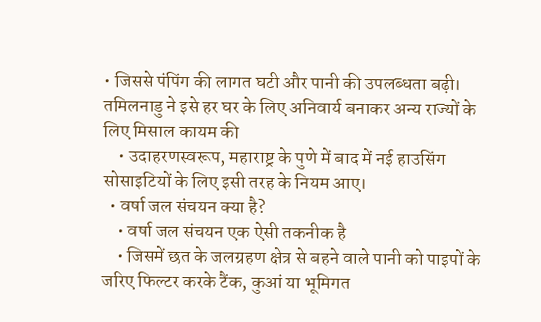• जिससे पंपिंग की लागत घटी और पानी की उपलब्धता बढ़ी। तमिलनाडु ने इसे हर घर के लिए अनिवार्य बनाकर अन्य राज्यों के लिए मिसाल कायम की
    • उदाहरणस्वरूप, महाराष्ट्र के पुणे में बाद में नई हाउसिंग सोसाइटियों के लिए इसी तरह के नियम आए।
  • वर्षा जल संचयन क्या है?
    • वर्षा जल संचयन एक ऐसी तकनीक है
    • जिसमें छत के जलग्रहण क्षेत्र से बहने वाले पानी को पाइपों के जरिए फिल्टर करके टैंक, कुआं या भूमिगत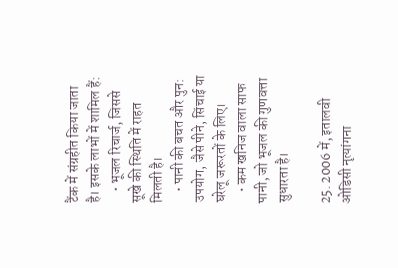टैंक में संग्रहीत किया जाता है। इसके लाभों में शामिल हैं:
    • भूजल रिचार्ज, जिससे सूखे की स्थिति में राहत मिलती है।
    • पानी की बचत और पुन: उपयोग, जैसे पीने, सिंचाई या घरेलू जरूरतों के लिए।
    • कम खनिज वाला साफ पानी, जो भूजल की गुणवत्ता सुधारता है।

25. 2006 में, इतालवी ओडिसी नृत्यांगना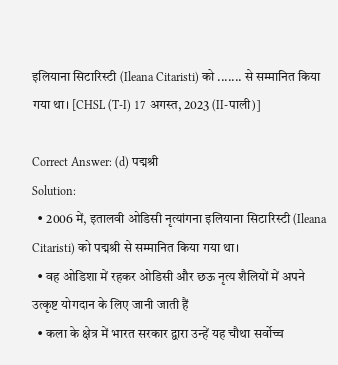इलियाना सिटारिस्टी (Ileana Citaristi) को ....... से सम्मानित किया गया था। [CHSL (T-I) 17 अगस्त, 2023 (II-पाली)]

Correct Answer: (d) पद्मश्री
Solution:
  • 2006 में, इतालवी ओडिसी नृत्यांगना इलियाना सिटारिस्टी (Ileana Citaristi) को पद्मश्री से सम्मानित किया गया था।
  • वह ओडिशा में रहकर ओडिसी और छऊ नृत्य शैलियों में अपने उत्कृष्ट योगदान के लिए जानी जाती हैं
  • कला के क्षेत्र में भारत सरकार द्वारा उन्हें यह चौथा सर्वोच्च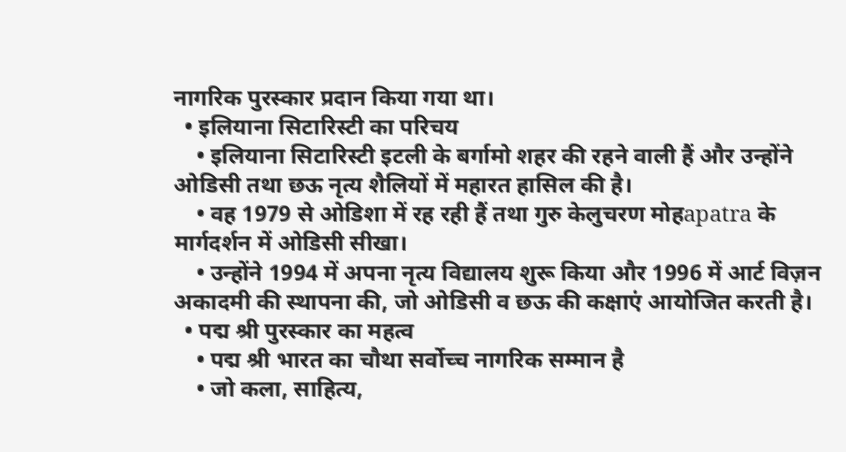नागरिक पुरस्कार प्रदान किया गया था।
  • इलियाना सिटारिस्टी का परिचय
    • इलियाना सिटारिस्टी इटली के बर्गामो शहर की रहने वाली हैं और उन्होंने ओडिसी तथा छऊ नृत्य शैलियों में महारत हासिल की है।
    • वह 1979 से ओडिशा में रह रही हैं तथा गुरु केलुचरण मोहapatra के मार्गदर्शन में ओडिसी सीखा।
    • उन्होंने 1994 में अपना नृत्य विद्यालय शुरू किया और 1996 में आर्ट विज़न अकादमी की स्थापना की, जो ओडिसी व छऊ की कक्षाएं आयोजित करती है।
  • पद्म श्री पुरस्कार का महत्व
    • पद्म श्री भारत का चौथा सर्वोच्च नागरिक सम्मान है
    • जो कला, साहित्य,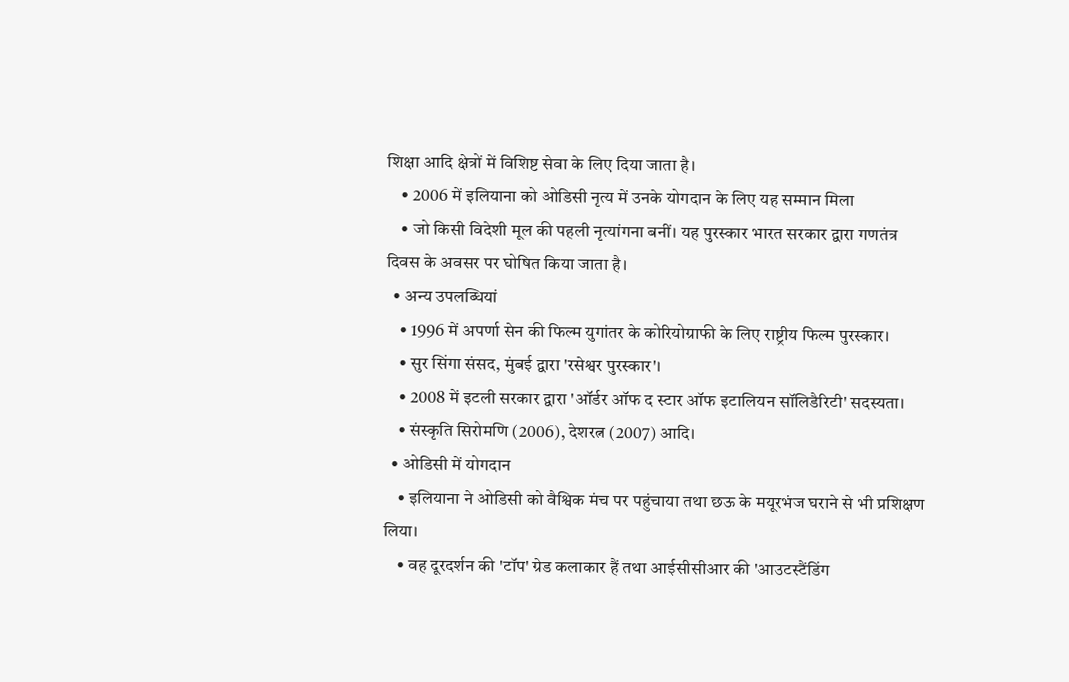शिक्षा आदि क्षेत्रों में विशिष्ट सेवा के लिए दिया जाता है।
    • 2006 में इलियाना को ओडिसी नृत्य में उनके योगदान के लिए यह सम्मान मिला
    • जो किसी विदेशी मूल की पहली नृत्यांगना बनीं। यह पुरस्कार भारत सरकार द्वारा गणतंत्र दिवस के अवसर पर घोषित किया जाता है।
  • अन्य उपलब्धियां
    • 1996 में अपर्णा सेन की फिल्म युगांतर के कोरियोग्राफी के लिए राष्ट्रीय फिल्म पुरस्कार।
    • सुर सिंगा संसद, मुंबई द्वारा 'रसेश्वर पुरस्कार'।
    • 2008 में इटली सरकार द्वारा 'ऑर्डर ऑफ द स्टार ऑफ इटालियन सॉलिडैरिटी' सदस्यता।
    • संस्कृति सिरोमणि (2006), देशरत्न (2007) आदि।
  • ओडिसी में योगदान
    • इलियाना ने ओडिसी को वैश्विक मंच पर पहुंचाया तथा छऊ के मयूरभंज घराने से भी प्रशिक्षण लिया।
    • वह दूरदर्शन की 'टॉप' ग्रेड कलाकार हैं तथा आईसीसीआर की 'आउटस्टैंडिंग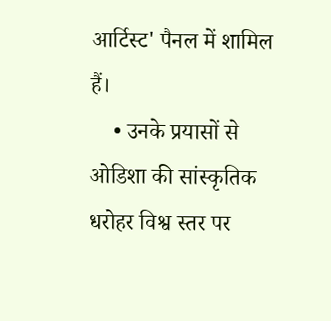आर्टिस्ट' पैनल में शामिल हैं।
    • उनके प्रयासों से ओडिशा की सांस्कृतिक धरोहर विश्व स्तर पर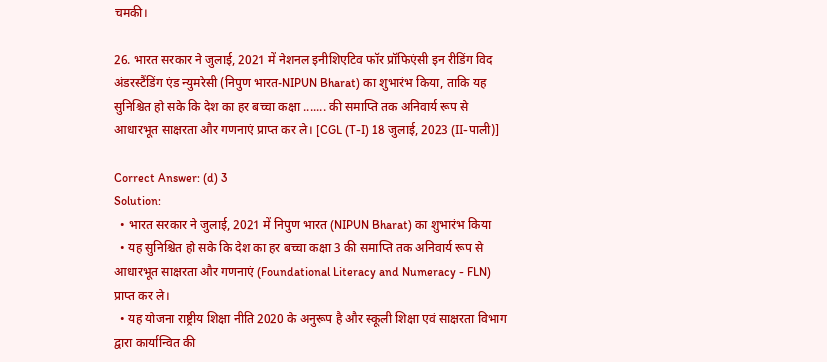चमकी।

26. भारत सरकार ने जुलाई, 2021 में नेशनल इनीशिएटिव फॉर प्रॉफिएंसी इन रीडिंग विद अंडरस्टैंडिंग एंड न्युमरेसी (निपुण भारत-NIPUN Bharat) का शुभारंभ किया, ताकि यह सुनिश्चित हो सके कि देश का हर बच्चा कक्षा ....... की समाप्ति तक अनिवार्य रूप से आधारभूत साक्षरता और गणनाएं प्राप्त कर ले। [CGL (T-I) 18 जुलाई, 2023 (II-पाली)]

Correct Answer: (d) 3
Solution:
  • भारत सरकार ने जुलाई, 2021 में निपुण भारत (NIPUN Bharat) का शुभारंभ किया
  • यह सुनिश्चित हो सके कि देश का हर बच्चा कक्षा 3 की समाप्ति तक अनिवार्य रूप से आधारभूत साक्षरता और गणनाएं (Foundational Literacy and Numeracy - FLN) प्राप्त कर ले।
  • यह योजना राष्ट्रीय शिक्षा नीति 2020 के अनुरूप है और स्कूली शिक्षा एवं साक्षरता विभाग द्वारा कार्यान्वित की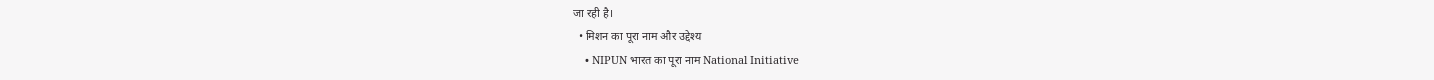जा रही है।
  • मिशन का पूरा नाम और उद्देश्य
    • NIPUN भारत का पूरा नाम National Initiative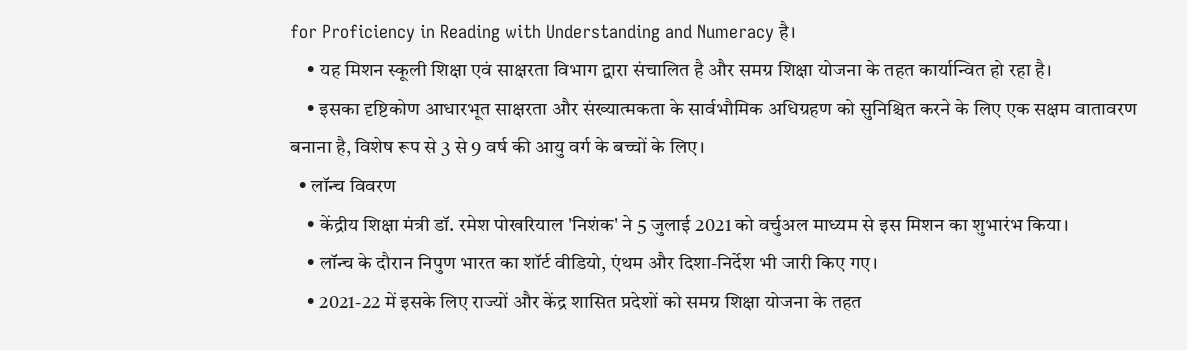for Proficiency in Reading with Understanding and Numeracy है।
    • यह मिशन स्कूली शिक्षा एवं साक्षरता विभाग द्वारा संचालित है और समग्र शिक्षा योजना के तहत कार्यान्वित हो रहा है।
    • इसका दृष्टिकोण आधारभूत साक्षरता और संख्यात्मकता के सार्वभौमिक अधिग्रहण को सुनिश्चित करने के लिए एक सक्षम वातावरण बनाना है, विशेष रूप से 3 से 9 वर्ष की आयु वर्ग के बच्चों के लिए।
  • लॉन्च विवरण
    • केंद्रीय शिक्षा मंत्री डॉ. रमेश पोखरियाल 'निशंक' ने 5 जुलाई 2021 को वर्चुअल माध्यम से इस मिशन का शुभारंभ किया।
    • लॉन्च के दौरान निपुण भारत का शॉर्ट वीडियो, एंथम और दिशा-निर्देश भी जारी किए गए।
    • 2021-22 में इसके लिए राज्यों और केंद्र शासित प्रदेशों को समग्र शिक्षा योजना के तहत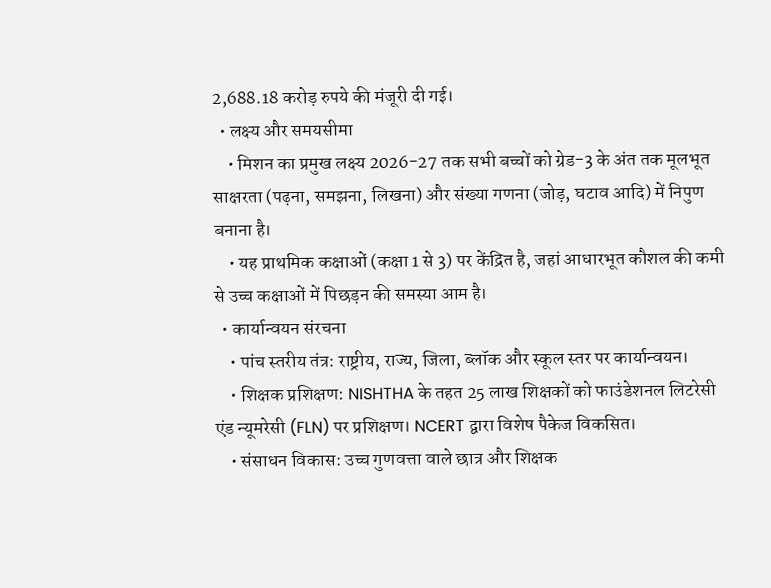2,688.18 करोड़ रुपये की मंजूरी दी गई।
  • लक्ष्य और समयसीमा
    • मिशन का प्रमुख लक्ष्य 2026-27 तक सभी बच्चों को ग्रेड-3 के अंत तक मूलभूत साक्षरता (पढ़ना, समझना, लिखना) और संख्या गणना (जोड़, घटाव आदि) में निपुण बनाना है।
    • यह प्राथमिक कक्षाओं (कक्षा 1 से 3) पर केंद्रित है, जहां आधारभूत कौशल की कमी से उच्च कक्षाओं में पिछड़न की समस्या आम है।
  • कार्यान्वयन संरचना
    • पांच स्तरीय तंत्र: राष्ट्रीय, राज्य, जिला, ब्लॉक और स्कूल स्तर पर कार्यान्वयन।
    • शिक्षक प्रशिक्षण: NISHTHA के तहत 25 लाख शिक्षकों को फाउंडेशनल लिटरेसी एंड न्यूमरेसी (FLN) पर प्रशिक्षण। NCERT द्वारा विशेष पैकेज विकसित।
    • संसाधन विकास: उच्च गुणवत्ता वाले छात्र और शिक्षक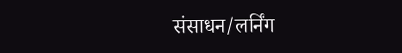संसाधन/लर्निंग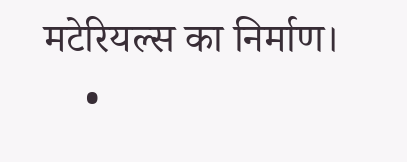मटेरियल्स का निर्माण।
    •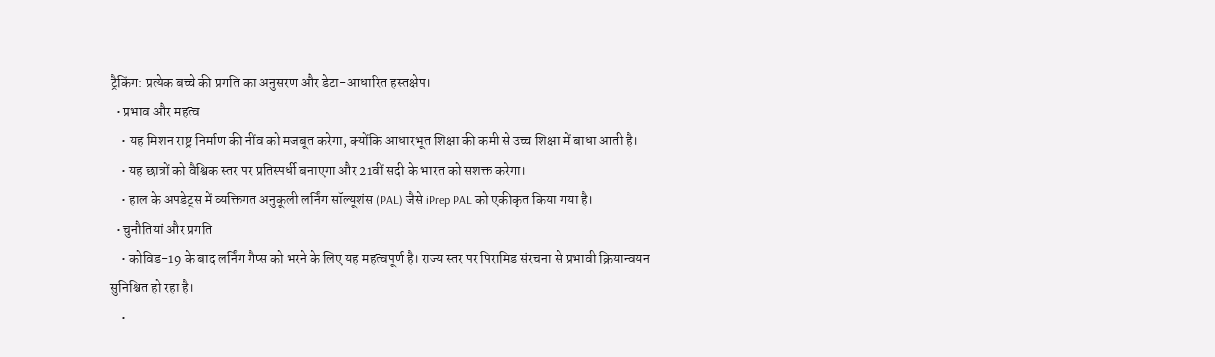ट्रैकिंग: प्रत्येक बच्चे की प्रगति का अनुसरण और डेटा-आधारित हस्तक्षेप।
  • प्रभाव और महत्व
    • यह मिशन राष्ट्र निर्माण की नींव को मजबूत करेगा, क्योंकि आधारभूत शिक्षा की कमी से उच्च शिक्षा में बाधा आती है।
    • यह छात्रों को वैश्विक स्तर पर प्रतिस्पर्धी बनाएगा और 21वीं सदी के भारत को सशक्त करेगा।
    • हाल के अपडेट्स में व्यक्तिगत अनुकूली लर्निंग सॉल्यूशंस (PAL) जैसे iPrep PAL को एकीकृत किया गया है।
  • चुनौतियां और प्रगति
    • कोविड-19 के बाद लर्निंग गैप्स को भरने के लिए यह महत्वपूर्ण है। राज्य स्तर पर पिरामिड संरचना से प्रभावी क्रियान्वयन सुनिश्चित हो रहा है।
    •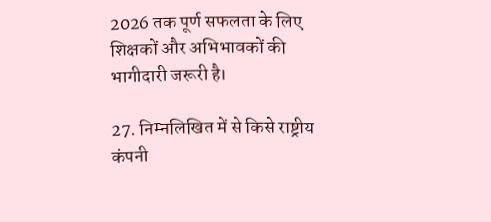2026 तक पूर्ण सफलता के लिए शिक्षकों और अभिभावकों की भागीदारी जरूरी है।

27. निम्नलिखित में से किसे राष्ट्रीय कंपनी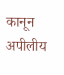कानून अपीलीय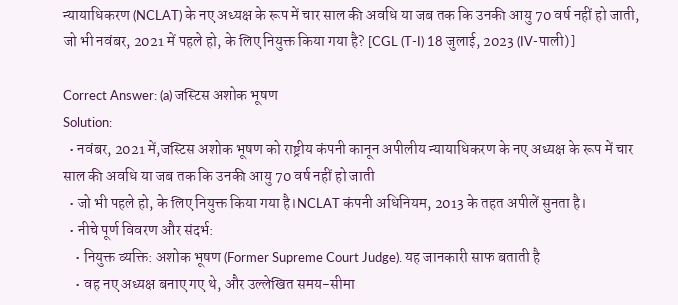न्यायाधिकरण (NCLAT) के नए अध्यक्ष के रूप में चार साल की अवधि या जब तक कि उनकी आयु 70 वर्ष नहीं हो जाती, जो भी नवंबर, 2021 में पहले हो, के लिए नियुक्त किया गया है? [CGL (T-I) 18 जुलाई, 2023 (IV-पाली)]

Correct Answer: (a) जस्टिस अशोक भूषण
Solution:
  • नवंबर, 2021 में,जस्टिस अशोक भूषण को राष्ट्रीय कंपनी कानून अपीलीय न्यायाधिकरण के नए अध्यक्ष के रूप में चार साल की अवधि या जब तक कि उनकी आयु 70 वर्ष नहीं हो जाती
  • जो भी पहले हो, के लिए नियुक्त किया गया है।NCLAT कंपनी अधिनियम, 2013 के तहत अपीलें सुनता है।
  • नीचे पूर्ण विवरण और संदर्भ:
    • नियुक्त व्यक्ति: अशोक भूषण (Former Supreme Court Judge). यह जानकारी साफ बताती है
    • वह नए अध्यक्ष बनाए गए थे, और उल्लेखित समय-सीमा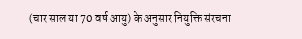(चार साल या 70 वर्ष आयु) के अनुसार नियुक्ति संरचना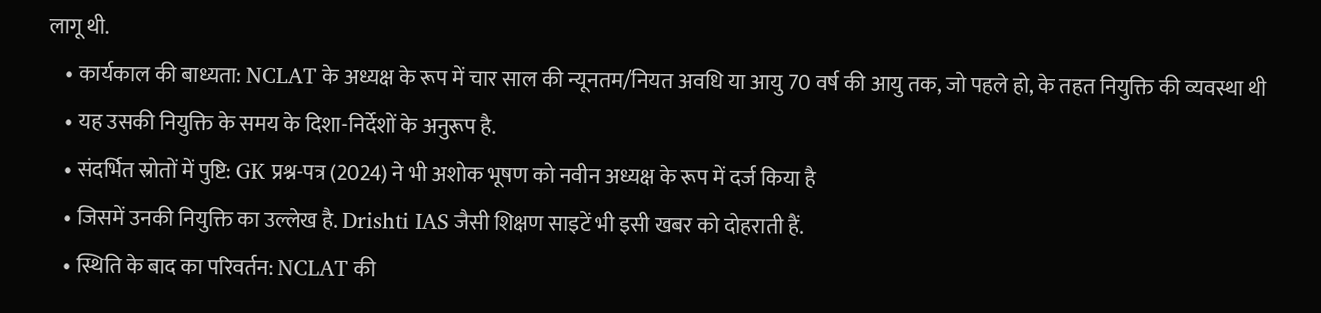लागू थी.
    • कार्यकाल की बाध्यता: NCLAT के अध्यक्ष के रूप में चार साल की न्यूनतम/नियत अवधि या आयु 70 वर्ष की आयु तक, जो पहले हो, के तहत नियुक्ति की व्यवस्था थी
    • यह उसकी नियुक्ति के समय के दिशा-निर्देशों के अनुरूप है.
    • संदर्भित स्रोतों में पुष्टि: GK प्रश्न-पत्र (2024) ने भी अशोक भूषण को नवीन अध्यक्ष के रूप में दर्ज किया है
    • जिसमें उनकी नियुक्ति का उल्लेख है. Drishti IAS जैसी शिक्षण साइटें भी इसी खबर को दोहराती हैं.
    • स्थिति के बाद का परिवर्तन: NCLAT की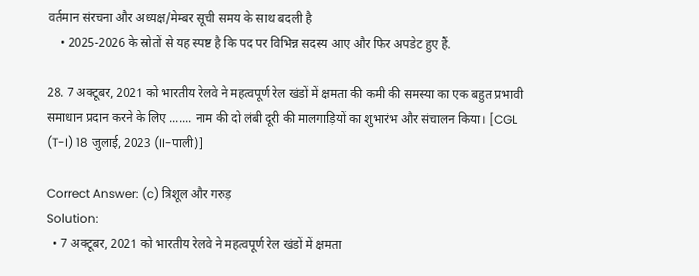वर्तमान संरचना और अध्यक्ष/मेम्बर सूची समय के साथ बदली है
    • 2025-2026 के स्रोतों से यह स्पष्ट है कि पद पर विभिन्न सदस्य आए और फिर अपडेट हुए हैं.

28. 7 अक्टूबर, 2021 को भारतीय रेलवे ने महत्वपूर्ण रेल खंडों में क्षमता की कमी की समस्या का एक बहुत प्रभावी समाधान प्रदान करने के लिए ....... नाम की दो लंबी दूरी की मालगाड़ियों का शुभारंभ और संचालन किया। [CGL (T-I) 18 जुलाई, 2023 (II-पाली)]

Correct Answer: (c) त्रिशूल और गरुड़
Solution:
  • 7 अक्टूबर, 2021 को भारतीय रेलवे ने महत्वपूर्ण रेल खंडों में क्षमता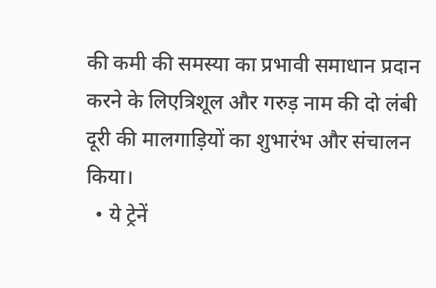की कमी की समस्या का प्रभावी समाधान प्रदान करने के लिएत्रिशूल और गरुड़ नाम की दो लंबी दूरी की मालगाड़ियों का शुभारंभ और संचालन किया।
  • ये ट्रेनें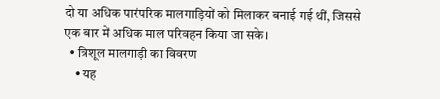दो या अधिक पारंपरिक मालगाड़ियों को मिलाकर बनाई गई थीं, जिससे एक बार में अधिक माल परिवहन किया जा सके।
  • त्रिशूल मालगाड़ी का विवरण
    • यह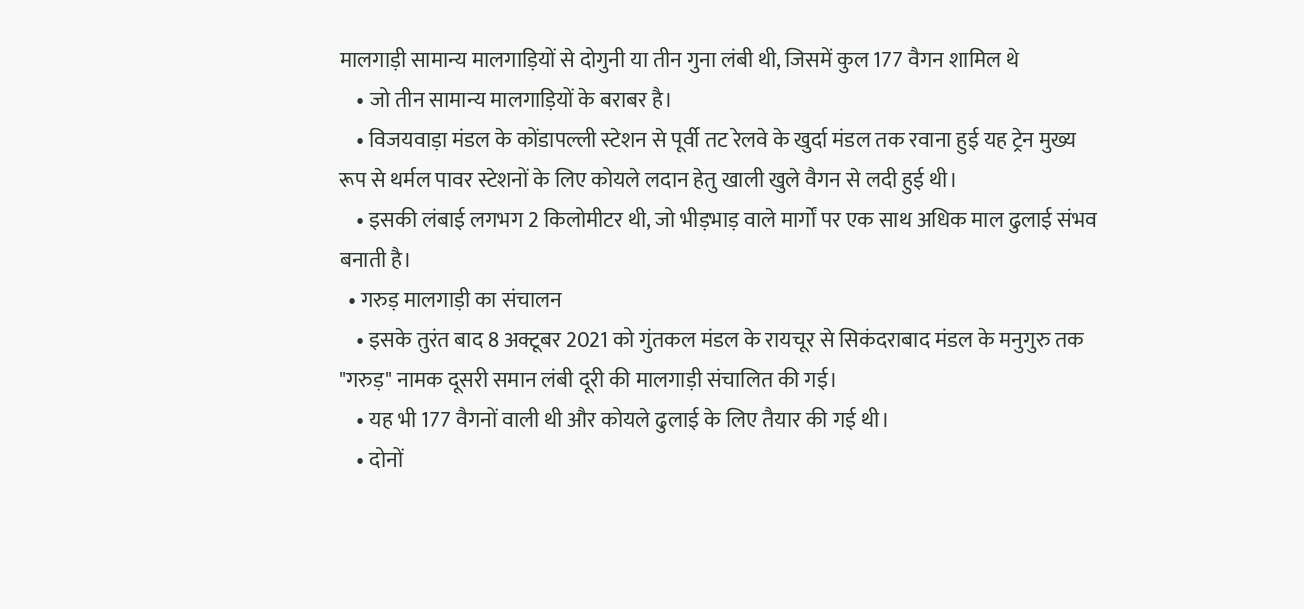मालगाड़ी सामान्य मालगाड़ियों से दोगुनी या तीन गुना लंबी थी, जिसमें कुल 177 वैगन शामिल थे
    • जो तीन सामान्य मालगाड़ियों के बराबर है।
    • विजयवाड़ा मंडल के कोंडापल्ली स्टेशन से पूर्वी तट रेलवे के खुर्दा मंडल तक रवाना हुई यह ट्रेन मुख्य रूप से थर्मल पावर स्टेशनों के लिए कोयले लदान हेतु खाली खुले वैगन से लदी हुई थी।
    • इसकी लंबाई लगभग 2 किलोमीटर थी, जो भीड़भाड़ वाले मार्गों पर एक साथ अधिक माल ढुलाई संभव बनाती है।
  • गरुड़ मालगाड़ी का संचालन
    • इसके तुरंत बाद 8 अक्टूबर 2021 को गुंतकल मंडल के रायचूर से सिकंदराबाद मंडल के मनुगुरु तक "गरुड़" नामक दूसरी समान लंबी दूरी की मालगाड़ी संचालित की गई।
    • यह भी 177 वैगनों वाली थी और कोयले ढुलाई के लिए तैयार की गई थी।
    • दोनों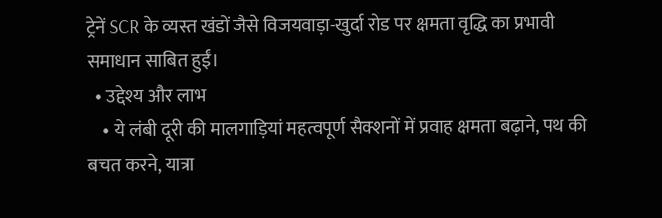ट्रेनें SCR के व्यस्त खंडों जैसे विजयवाड़ा-खुर्दा रोड पर क्षमता वृद्धि का प्रभावी समाधान साबित हुईं।
  • उद्देश्य और लाभ
    • ये लंबी दूरी की मालगाड़ियां महत्वपूर्ण सैक्शनों में प्रवाह क्षमता बढ़ाने, पथ की बचत करने, यात्रा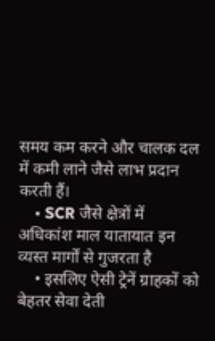समय कम करने और चालक दल में कमी लाने जैसे लाभ प्रदान करती हैं।
    • SCR जैसे क्षेत्रों में अधिकांश माल यातायात इन व्यस्त मार्गों से गुजरता है
    • इसलिए ऐसी ट्रेनें ग्राहकों को बेहतर सेवा देती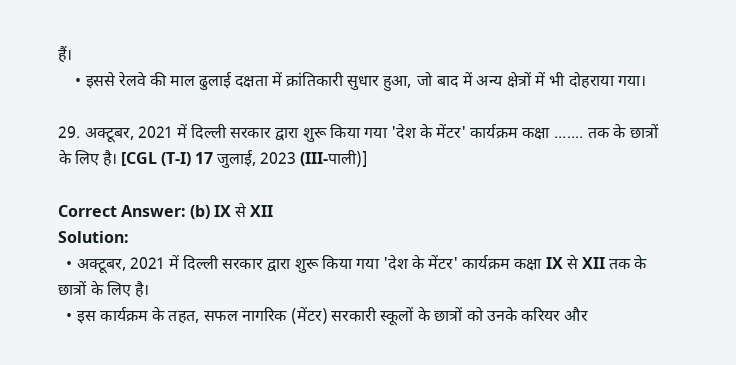हैं।
    • इससे रेलवे की माल ढुलाई दक्षता में क्रांतिकारी सुधार हुआ, जो बाद में अन्य क्षेत्रों में भी दोहराया गया।

29. अक्टूबर, 2021 में दिल्ली सरकार द्वारा शुरू किया गया 'देश के मेंटर' कार्यक्रम कक्षा ....... तक के छात्रों के लिए है। [CGL (T-I) 17 जुलाई, 2023 (III-पाली)]

Correct Answer: (b) IX से XII
Solution:
  • अक्टूबर, 2021 में दिल्ली सरकार द्वारा शुरू किया गया 'देश के मेंटर' कार्यक्रम कक्षा IX से XII तक के छात्रों के लिए है।
  • इस कार्यक्रम के तहत, सफल नागरिक (मेंटर) सरकारी स्कूलों के छात्रों को उनके करियर और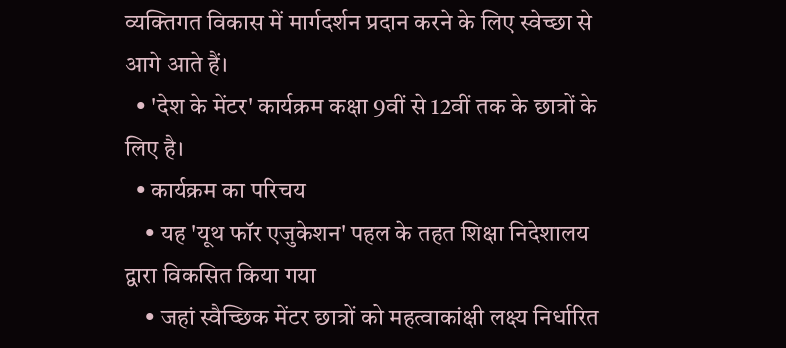व्यक्तिगत विकास में मार्गदर्शन प्रदान करने के लिए स्वेच्छा से आगे आते हैं।
  • 'देश के मेंटर' कार्यक्रम कक्षा 9वीं से 12वीं तक के छात्रों के लिए है।
  • कार्यक्रम का परिचय
    • यह 'यूथ फॉर एजुकेशन' पहल के तहत शिक्षा निदेशालय द्वारा विकसित किया गया
    • जहां स्वैच्छिक मेंटर छात्रों को महत्वाकांक्षी लक्ष्य निर्धारित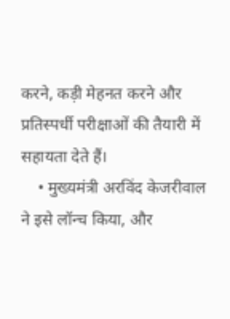करने, कड़ी मेहनत करने और प्रतिस्पर्धी परीक्षाओं की तैयारी में सहायता देते हैं।
    • मुख्यमंत्री अरविंद केजरीवाल ने इसे लॉन्च किया, और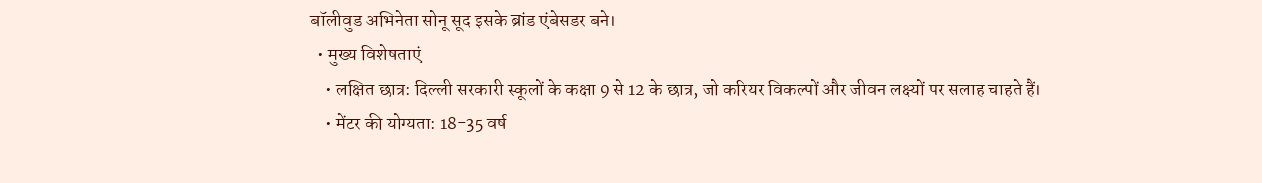बॉलीवुड अभिनेता सोनू सूद इसके ब्रांड एंबेसडर बने।
  • मुख्य विशेषताएं
    • लक्षित छात्र: दिल्ली सरकारी स्कूलों के कक्षा 9 से 12 के छात्र, जो करियर विकल्पों और जीवन लक्ष्यों पर सलाह चाहते हैं।
    • मेंटर की योग्यता: 18-35 वर्ष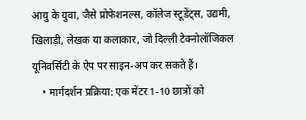आयु के युवा, जैसे प्रोफेशनल्स, कॉलेज स्टूडेंट्स, उद्यमी, खिलाड़ी, लेखक या कलाकार, जो दिल्ली टेक्नोलॉजिकल यूनिवर्सिटी के ऐप पर साइन-अप कर सकते हैं।
    • मार्गदर्शन प्रक्रिया: एक मेंटर 1-10 छात्रों को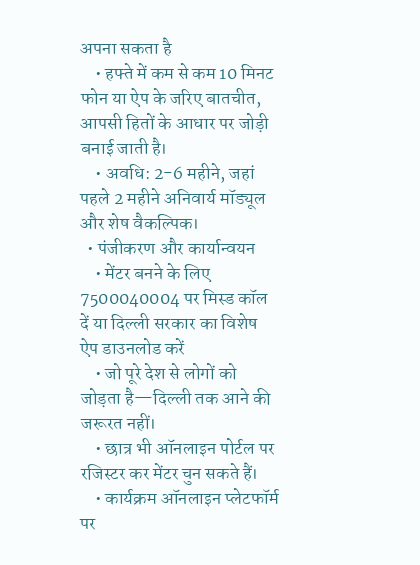अपना सकता है
    • हफ्ते में कम से कम 10 मिनट फोन या ऐप के जरिए बातचीत, आपसी हितों के आधार पर जोड़ी बनाई जाती है।
    • अवधि: 2-6 महीने, जहां पहले 2 महीने अनिवार्य मॉड्यूल और शेष वैकल्पिक।
  • पंजीकरण और कार्यान्वयन
    • मेंटर बनने के लिए 7500040004 पर मिस्ड कॉल दें या दिल्ली सरकार का विशेष ऐप डाउनलोड करें
    • जो पूरे देश से लोगों को जोड़ता है—दिल्ली तक आने की जरूरत नहीं।
    • छात्र भी ऑनलाइन पोर्टल पर रजिस्टर कर मेंटर चुन सकते हैं।
    • कार्यक्रम ऑनलाइन प्लेटफॉर्म पर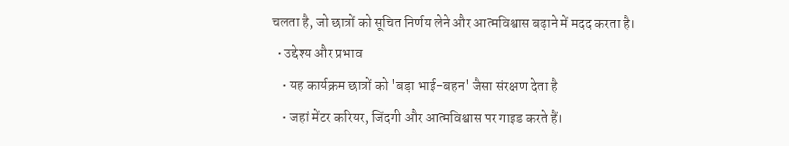चलता है, जो छात्रों को सूचित निर्णय लेने और आत्मविश्वास बढ़ाने में मदद करता है।
  • उद्देश्य और प्रभाव
    • यह कार्यक्रम छात्रों को 'बड़ा भाई-बहन' जैसा संरक्षण देता है
    • जहां मेंटर करियर, जिंदगी और आत्मविश्वास पर गाइड करते हैं।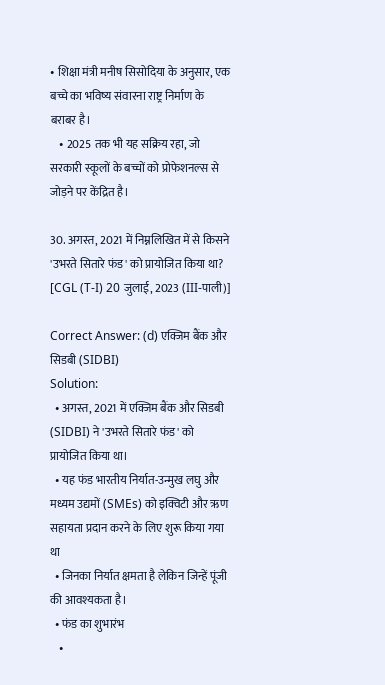• शिक्षा मंत्री मनीष सिसोदिया के अनुसार, एक बच्चे का भविष्य संवारना राष्ट्र निर्माण के बराबर है।
    • 2025 तक भी यह सक्रिय रहा, जो सरकारी स्कूलों के बच्चों को प्रोफेशनल्स से जोड़ने पर केंद्रित है।

30. अगस्त, 2021 में निम्नलिखित में से किसने 'उभरते सितारे फंड' को प्रायोजित किया था? [CGL (T-I) 20 जुलाई, 2023 (III-पाली)]

Correct Answer: (d) एक्जिम बैंक और सिडबी (SIDBI)
Solution:
  • अगस्त, 2021 में एक्जिम बैंक और सिडबी (SIDBI) ने 'उभरते सितारे फंड' को प्रायोजित किया था।
  • यह फंड भारतीय निर्यात-उन्मुख लघु और मध्यम उद्यमों (SMEs) को इक्विटी और ऋण सहायता प्रदान करने के लिए शुरू किया गया था
  • जिनका निर्यात क्षमता है लेकिन जिन्हें पूंजी की आवश्यकता है।
  • फंड का शुभारंभ
    •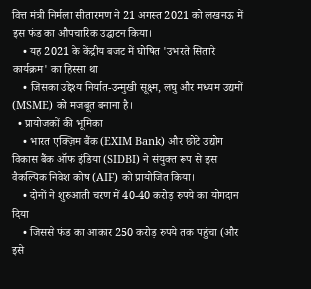वित्त मंत्री निर्मला सीतारमण ने 21 अगस्त 2021 को लखनऊ में इस फंड का औपचारिक उद्घाटन किया।
    • यह 2021 के केंद्रीय बजट में घोषित 'उभरते सितारे कार्यक्रम' का हिस्सा था
    • जिसका उद्देश्य निर्यात-उन्मुखी सूक्ष्म, लघु और मध्यम उद्यमों (MSME) को मजबूत बनाना है।
  • प्रायोजकों की भूमिका
    • भारत एक्ज़िम बैंक (EXIM Bank) और छोटे उद्योग विकास बैंक ऑफ इंडिया (SIDBI) ने संयुक्त रूप से इस वैकल्पिक निवेश कोष (AIF) को प्रायोजित किया।
    • दोनों ने शुरुआती चरण में 40-40 करोड़ रुपये का योगदान दिया
    • जिससे फंड का आकार 250 करोड़ रुपये तक पहुंचा (और इसे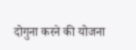दोगुना करने की योजना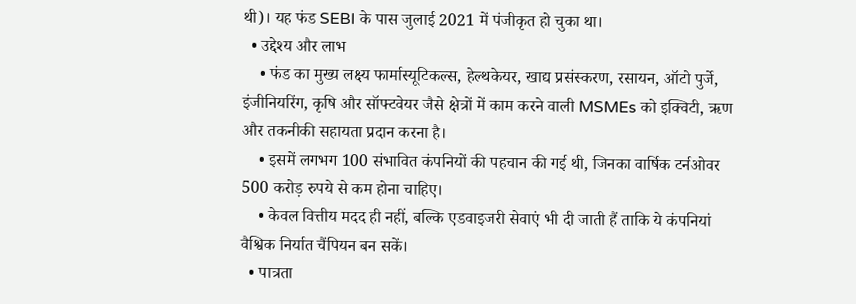थी)। यह फंड SEBI के पास जुलाई 2021 में पंजीकृत हो चुका था।
  • उद्देश्य और लाभ
    • फंड का मुख्य लक्ष्य फार्मास्यूटिकल्स, हेल्थकेयर, खाद्य प्रसंस्करण, रसायन, ऑटो पुर्जे, इंजीनियरिंग, कृषि और सॉफ्टवेयर जैसे क्षेत्रों में काम करने वाली MSMEs को इक्विटी, ऋण और तकनीकी सहायता प्रदान करना है।
    • इसमें लगभग 100 संभावित कंपनियों की पहचान की गई थी, जिनका वार्षिक टर्नओवर 500 करोड़ रुपये से कम होना चाहिए।
    • केवल वित्तीय मदद ही नहीं, बल्कि एडवाइजरी सेवाएं भी दी जाती हैं ताकि ये कंपनियां वैश्विक निर्यात चैंपियन बन सकें।
  • पात्रता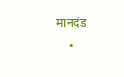मानदंड
    •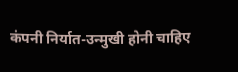कंपनी निर्यात-उन्मुखी होनी चाहिए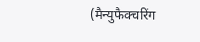(मैन्युफैक्चरिंग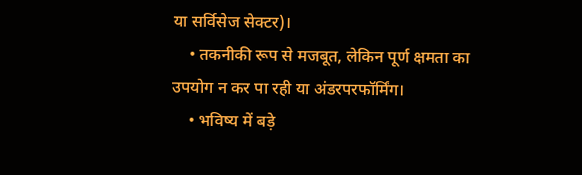या सर्विसेज सेक्टर)।
    • तकनीकी रूप से मजबूत, लेकिन पूर्ण क्षमता का उपयोग न कर पा रही या अंडरपरफॉर्मिंग।
    • भविष्य में बड़े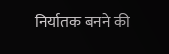निर्यातक बनने की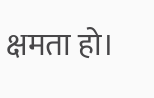क्षमता हो।